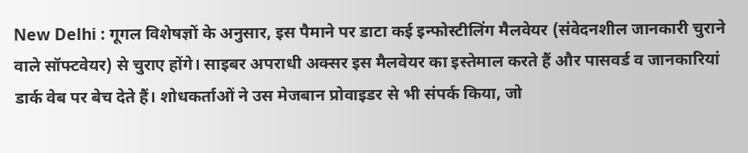New Delhi : गूगल विशेषज्ञों के अनुसार, इस पैमाने पर डाटा कई इन्फोस्टीलिंग मैलवेयर (संवेदनशील जानकारी चुराने वाले सॉफ्टवेयर) से चुराए होंगे। साइबर अपराधी अक्सर इस मैलवेयर का इस्तेमाल करते हैं और पासवर्ड व जानकारियां डार्क वेब पर बेच देते हैं। शोधकर्ताओं ने उस मेजबान प्रोवाइडर से भी संपर्क किया, जो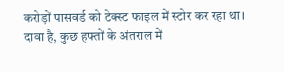करोड़ों पासवर्ड को टेक्स्ट फाइल में स्टोर कर रहा था। दावा है, कुछ हफ्तों के अंतराल में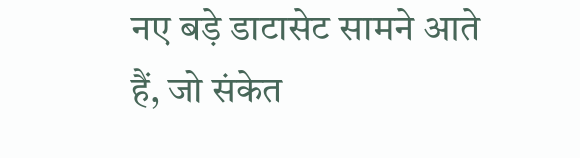नए बड़े डाटासेट सामने आते हैं, जो संकेत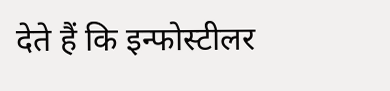देते हैं कि इन्फोस्टीलर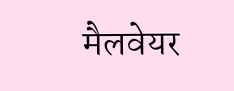मैलवेयर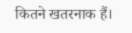कितने खतरनाक हैं।